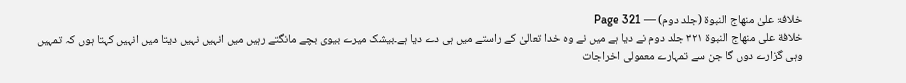خلافۃ علیٰ منھاج النبوۃ (جلد دوم) — Page 321
خلافة على منهاج النبوة ۳۲۱ جلد دوم نے دیا ہے میں نے وہ خدا تعالیٰ کے راستے میں ہی دے دیا ہے۔بیشک میرے بیوی بچے مانگتے رہیں میں انہیں نہیں دیتا میں انہیں کہتا ہوں کہ تمہیں وہی گزارے دوں گا جن سے تمہارے معمولی اخراجات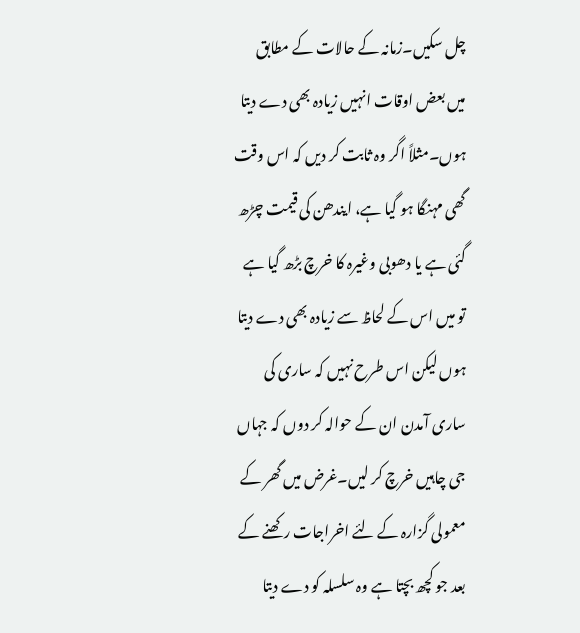چل سکیں۔زمانہ کے حالات کے مطابق میں بعض اوقات انہیں زیادہ بھی دے دیتا ہوں۔مثلاً اگر وہ ثابت کر دیں کہ اس وقت گھی مہنگا ہو گیا ہے، ایندھن کی قیمت چڑھ گئی ہے یا دھوبی وغیرہ کا خرچ بڑھ گیا ہے تو میں اس کے لحاظ سے زیادہ بھی دے دیتا ہوں لیکن اس طرح نہیں کہ ساری کی ساری آمدن ان کے حوالہ کر دوں کہ جہاں جی چاہیں خرچ کر لیں۔غرض میں گھر کے معمولی گزارہ کے لئے اخراجات رکھنے کے بعد جو کچھ بچتا ہے وہ سلسلہ کو دے دیتا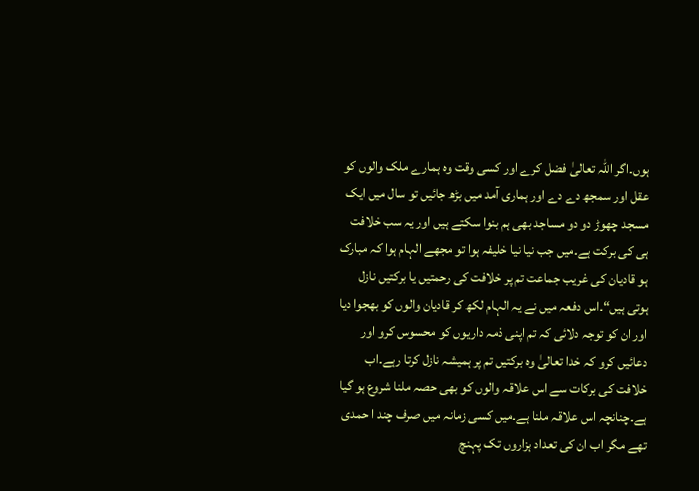ہوں۔اگر اللہ تعالیٰ فضل کرے اور کسی وقت وہ ہمارے ملک والوں کو عقل اور سمجھ دے دے اور ہماری آمد میں بڑھ جائیں تو سال میں ایک مسجد چھوڑ دو دو مساجد بھی ہم بنوا سکتے ہیں اور یہ سب خلافت ہی کی برکت ہے۔میں جب نیا نیا خلیفہ ہوا تو مجھے الہام ہوا کہ مبارک ہو قادیان کی غریب جماعت تم پر خلافت کی رحمتیں یا برکتیں نازل ہوتی ہیں“۔اس دفعہ میں نے یہ الہام لکھ کر قادیان والوں کو بھجوا دیا اور ان کو توجہ دلائی کہ تم اپنی ذمہ داریوں کو محسوس کرو اور دعائیں کرو کہ خدا تعالیٰ وہ برکتیں تم پر ہمیشہ نازل کرتا رہے۔اب خلافت کی برکات سے اس علاقہ والوں کو بھی حصہ ملنا شروع ہو گیا ہے۔چنانچہ اس علاقہ ملنا ہے۔میں کسی زمانہ میں صرف چند ا حمدی تھے مگر اب ان کی تعداد ہزاروں تک پہنچ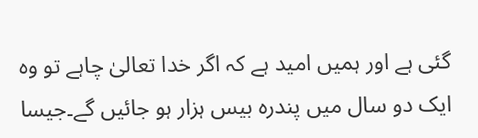گئی ہے اور ہمیں امید ہے کہ اگر خدا تعالیٰ چاہے تو وہ ایک دو سال میں پندرہ بیس ہزار ہو جائیں گے۔جیسا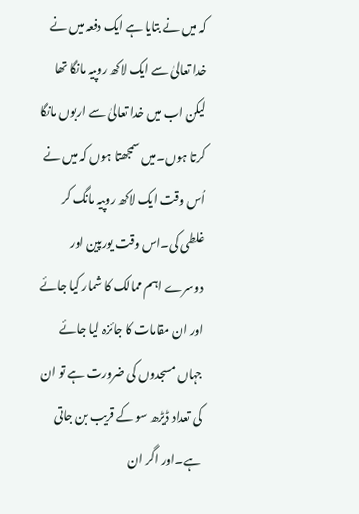کہ میں نے بتایا ہے ایک دفعہ میں نے خدا تعالیٰ سے ایک لاکھ روپیہ مانگا تھا لیکن اب میں خدا تعالیٰ سے اربوں مانگا کرتا ہوں۔میں سمجھتا ہوں کہ میں نے اُس وقت ایک لاکھ روپیہ مانگ کر غلطی کی۔اس وقت یورپین اور دوسرے اہم ممالک کا شمار کیا جائے اور ان مقامات کا جائزہ لیا جائے جہاں مسجدوں کی ضرورت ہے تو ان کی تعداد ڈیڑھ سو کے قریب بن جاتی ہے۔اور اگر ان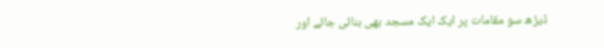ڈیڑھ سو مقامات پر ایک ایک مسجد بھی بنائی جائے اور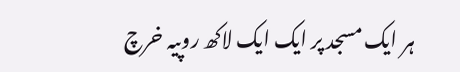ہر ایک مسجد پر ایک ایک لاکھ روپیہ خرچ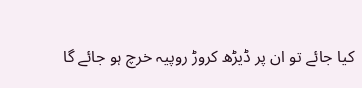کیا جائے تو ان پر ڈیڑھ کروڑ روپیہ خرچ ہو جائے گا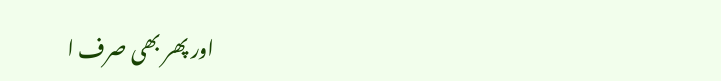اور پھر بھی صرف ا